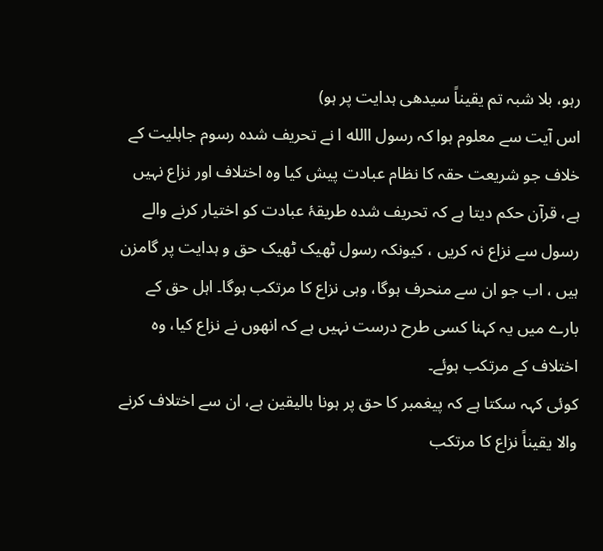رہو، بلا شبہ تم یقیناً سیدھی ہدایت پر ہو)
اس آیت سے معلوم ہوا کہ رسول االله ا نے تحریف شدہ رسوم جاہلیت کے خلاف جو شریعت حقہ کا نظام عبادت پیش کیا وہ اختلاف اور نزاع نہیں ہے، قرآن حکم دیتا ہے کہ تحریف شدہ طریقۂ عبادت کو اختیار کرنے والے رسول سے نزاع نہ کریں ، کیونکہ رسول ٹھیک ٹھیک حق و ہدایت پر گامزن ہیں ، اب جو ان سے منحرف ہوگا، وہی نزاع کا مرتکب ہوگا۔ اہل حق کے بارے میں یہ کہنا کسی طرح درست نہیں ہے کہ انھوں نے نزاع کیا، وہ اختلاف کے مرتکب ہوئے۔
کوئی کہہ سکتا ہے کہ پیغمبر کا حق پر ہونا بالیقین ہے، ان سے اختلاف کرنے والا یقیناً نزاع کا مرتکب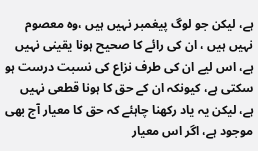ہے، لیکن جو لوگ پیغمبر نہیں ہیں ،وہ معصوم نہیں ہیں ، ان کی رائے کا صحیح ہونا یقینی نہیں ہے، اس لیے ان کی طرف نزاع کی نسبت درست ہو سکتی ہے، کیونکہ ان کے حق کا ہونا قطعی نہیں ہے، لیکن یہ یاد رکھنا چاہئے کہ حق کا معیار آج بھی موجود ہے، اگر اس معیار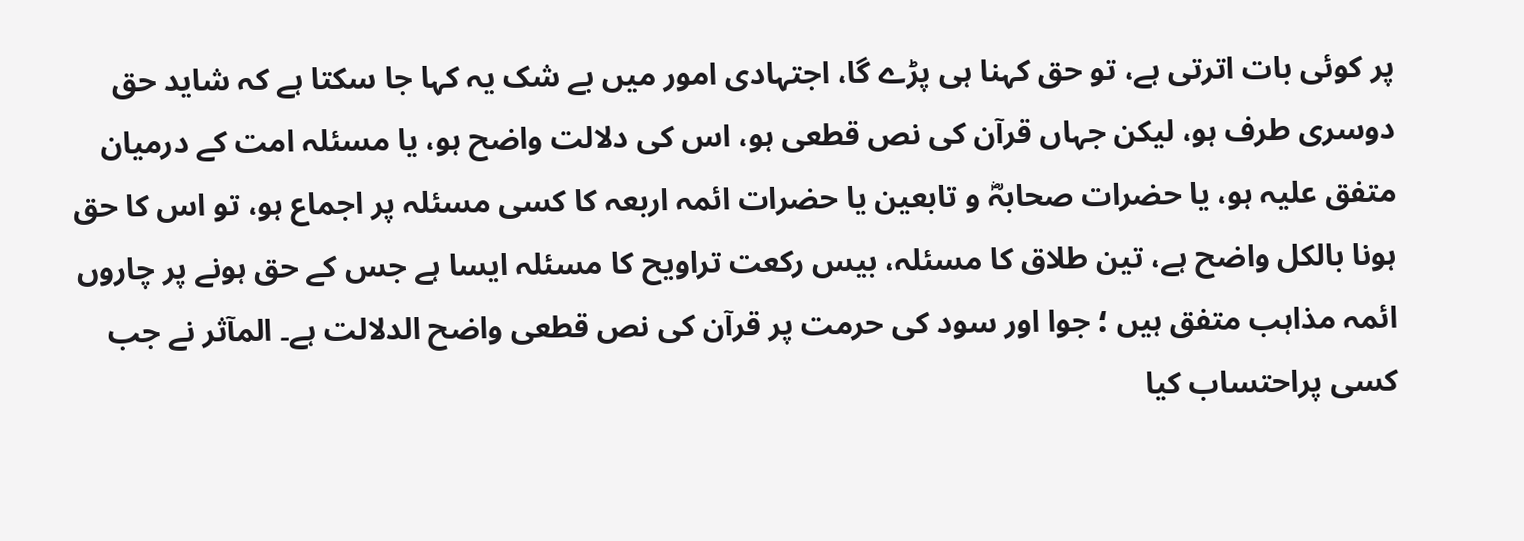پر کوئی بات اترتی ہے، تو حق کہنا ہی پڑے گا، اجتہادی امور میں بے شک یہ کہا جا سکتا ہے کہ شاید حق دوسری طرف ہو، لیکن جہاں قرآن کی نص قطعی ہو، اس کی دلالت واضح ہو، یا مسئلہ امت کے درمیان متفق علیہ ہو، یا حضرات صحابہؓ و تابعین یا حضرات ائمہ اربعہ کا کسی مسئلہ پر اجماع ہو، تو اس کا حق ہونا بالکل واضح ہے، تین طلاق کا مسئلہ، بیس رکعت تراویح کا مسئلہ ایسا ہے جس کے حق ہونے پر چاروں ائمہ مذاہب متفق ہیں ؛ جوا اور سود کی حرمت پر قرآن کی نص قطعی واضح الدلالت ہے۔ المآثر نے جب کسی پراحتساب کیا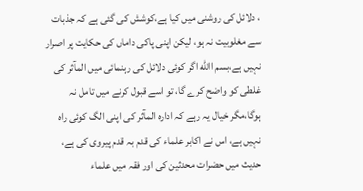، دلائل کی روشنی میں کیا ہے،کوشش کی گئی ہے کہ جذبات سے مغلوبیت نہ ہو، لیکن اپنی پاکی داماں کی حکایت پر اصرار نہیں ہے،بسم االله اگر کوئی دلائل کی رہنمائی میں المآثر کی غلطی کو واضح کرے گا، تو اسے قبول کرنے میں تامل نہ ہوگا،مگر خیال یہ رہے کہ ادارہ المآثر کی اپنی الگ کوئی راہ نہیں ہے، اس نے اکابر علماء کی قدم بہ قدم پیروی کی ہے، حدیث میں حضرات محدثین کی اور فقہ میں علماء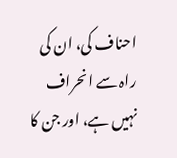احناف کی، ان کی راہ سے انحراف نہیں ہے، اور جن کا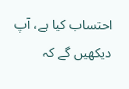احتساب کیا ہے، آپ دیکھیں گے کہ